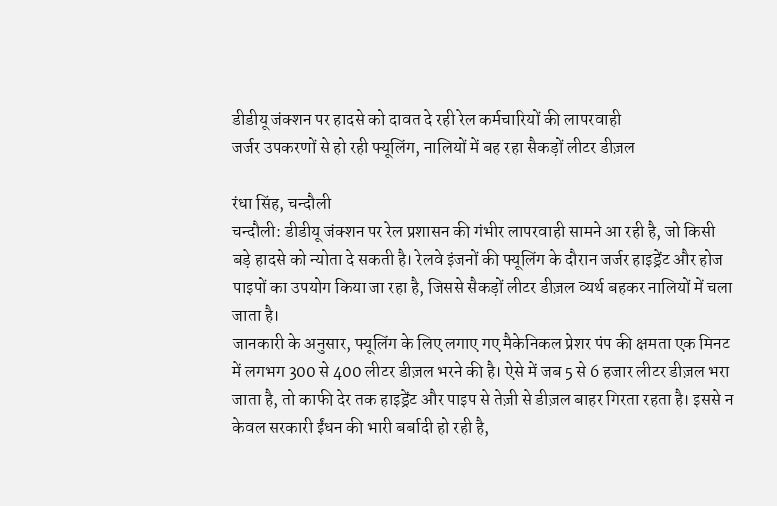डीडीयू जंक्शन पर हादसे को दावत दे रही रेल कर्मचारियों की लापरवाही
जर्जर उपकरणों से हो रही फ्यूलिंग, नालियों में बह रहा सैकड़ों लीटर डीज़ल

रंधा सिंह, चन्दौली
चन्दौली: डीडीयू जंक्शन पर रेल प्रशासन की गंभीर लापरवाही सामने आ रही है, जो किसी बड़े हादसे को न्योता दे सकती है। रेलवे इंजनों की फ्यूलिंग के दौरान जर्जर हाइड्रेंट और होज पाइपों का उपयोग किया जा रहा है, जिससे सैकड़ों लीटर डीज़ल व्यर्थ बहकर नालियों में चला जाता है।
जानकारी के अनुसार, फ्यूलिंग के लिए लगाए गए मैकेनिकल प्रेशर पंप की क्षमता एक मिनट में लगभग 300 से 400 लीटर डीज़ल भरने की है। ऐसे में जब 5 से 6 हजार लीटर डीज़ल भरा जाता है, तो काफी देर तक हाइड्रेंट और पाइप से तेज़ी से डीज़ल बाहर गिरता रहता है। इससे न केवल सरकारी ईंधन की भारी बर्बादी हो रही है,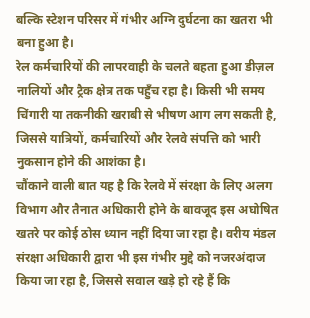बल्कि स्टेशन परिसर में गंभीर अग्नि दुर्घटना का खतरा भी बना हुआ है।
रेल कर्मचारियों की लापरवाही के चलते बहता हुआ डीज़ल नालियों और ट्रैक क्षेत्र तक पहुँच रहा है। किसी भी समय चिंगारी या तकनीकी खराबी से भीषण आग लग सकती है, जिससे यात्रियों, कर्मचारियों और रेलवे संपत्ति को भारी नुकसान होने की आशंका है।
चौंकाने वाली बात यह है कि रेलवे में संरक्षा के लिए अलग विभाग और तैनात अधिकारी होने के बावजूद इस अघोषित खतरे पर कोई ठोस ध्यान नहीं दिया जा रहा है। वरीय मंडल संरक्षा अधिकारी द्वारा भी इस गंभीर मुद्दे को नजरअंदाज किया जा रहा है, जिससे सवाल खड़े हो रहे हैं कि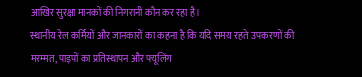आखिर सुरक्षा मानकों की निगरानी कौन कर रहा है।
स्थानीय रेल कर्मियों और जानकारों का कहना है कि यदि समय रहते उपकरणों की मरम्मत, पाइपों का प्रतिस्थापन और फ्यूलिंग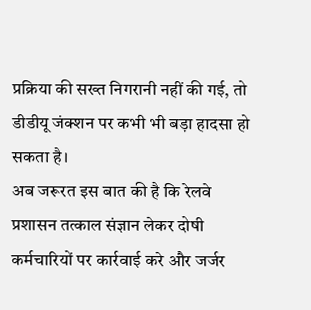प्रक्रिया की सख्त निगरानी नहीं की गई, तो डीडीयू जंक्शन पर कभी भी बड़ा हादसा हो सकता है।
अब जरूरत इस बात की है कि रेलवे प्रशासन तत्काल संज्ञान लेकर दोषी कर्मचारियों पर कार्रवाई करे और जर्जर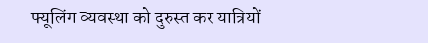फ्यूलिंग व्यवस्था को दुरुस्त कर यात्रियों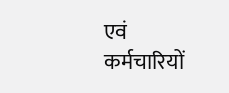एवं कर्मचारियों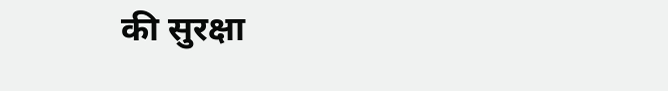की सुरक्षा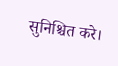सुनिश्चित करे।